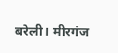बरेली। मीरगंज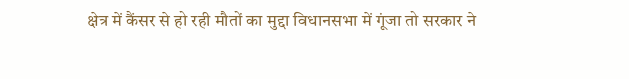क्षेत्र में कैंसर से हो रही मौतों का मुद्दा विधानसभा में गूंजा तो सरकार ने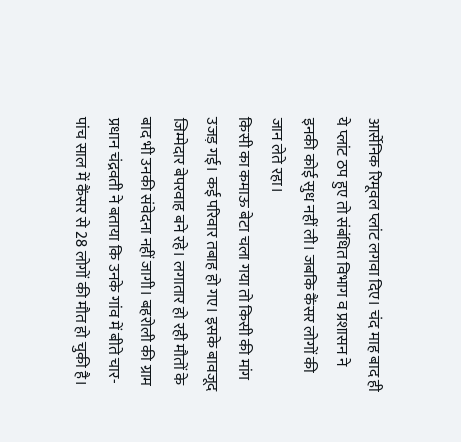आर्सेनिक रिमूवल प्लांट लगवा दिए। चंद माह बाद ही ये प्लांट ठप हुए तो संबंधित विभाग व प्रशासन ने इनकी कोई सुध नहीं ली। जबकि कैंसर लोगों की जान लेते रहा।
किसी का कमाऊ बेटा चला गया तो किसी की मांग उजड़ गई। कई परिवार तबाह हो गए। इसके बावजूद जिम्मेदार बेपरवाह बने रहे। लगातार हो रही मौतों के बाद भी उनकी संवेदना नहीं जागी। बहरोली की ग्राम प्रधान चंद्रवती ने बताया कि उनके गांव में बीते चार-पांच साल में कैंसर से 28 लोगों की मौत हो चुकी है।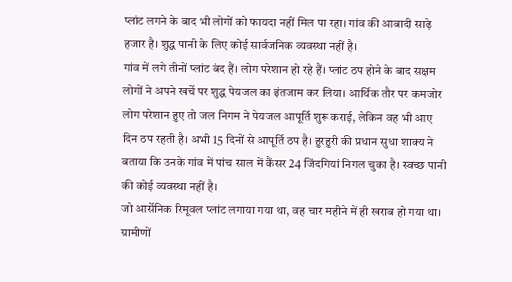प्लांट लगने के बाद भी लोगों को फायदा नहीं मिल पा रहा। गांव की आबादी साढ़े हजार है। शुद्ध पानी के लिए कोई सार्वजनिक व्यवस्था नहीं है।
गांव में लगे तीनों प्लांट बंद हैं। लोग परेशान हो रहे हैं। प्लांट ठप होने के बाद सक्षम लोगों ने अपने खर्चे पर शुद्ध पेयजल का इंतजाम कर लिया। आर्थिक तौर पर कमजोर लोग परेशान हुए तो जल निगम ने पेयजल आपूर्ति शुरू कराई, लेकिन वह भी आए दिन ठप रहती है। अभी 15 दिनों से आपूर्ति ठप है। हुरहुरी की प्रधान सुधा शाक्य ने बताया कि उनके गांव में पांच साल में कैंसर 24 जिंदगियां निगल चुका है। स्वच्छ पानी की कोई व्यवस्था नहीं है।
जो आर्सेनिक रिमूवल प्लांट लगाया गया था, वह चार महीने में ही खराब हो गया था। ग्रामीणों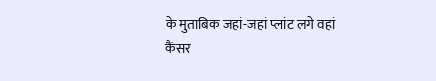के मुताबिक जहां-जहां प्लांट लगे वहां कैंसर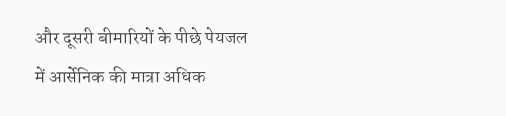और दूसरी बीमारियों के पीछे पेयजल में आर्सेनिक की मात्रा अधिक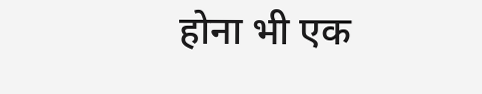होना भी एक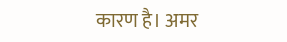कारण है। अमर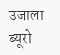उजाला ब्यूरो